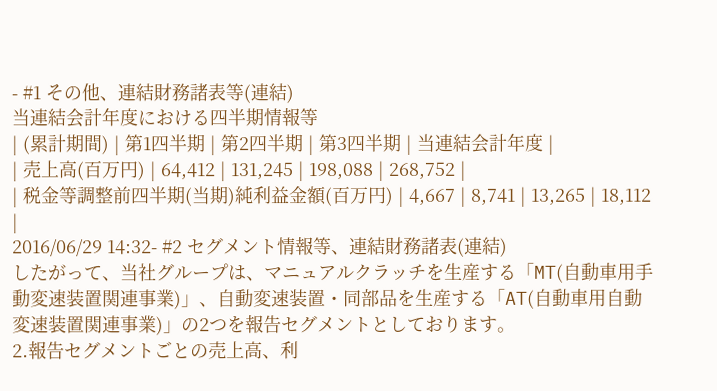- #1 その他、連結財務諸表等(連結)
当連結会計年度における四半期情報等
| (累計期間) | 第1四半期 | 第2四半期 | 第3四半期 | 当連結会計年度 |
| 売上高(百万円) | 64,412 | 131,245 | 198,088 | 268,752 |
| 税金等調整前四半期(当期)純利益金額(百万円) | 4,667 | 8,741 | 13,265 | 18,112 |
2016/06/29 14:32- #2 セグメント情報等、連結財務諸表(連結)
したがって、当社グループは、マニュアルクラッチを生産する「MT(自動車用手動変速装置関連事業)」、自動変速装置・同部品を生産する「AT(自動車用自動変速装置関連事業)」の2つを報告セグメントとしております。
2.報告セグメントごとの売上高、利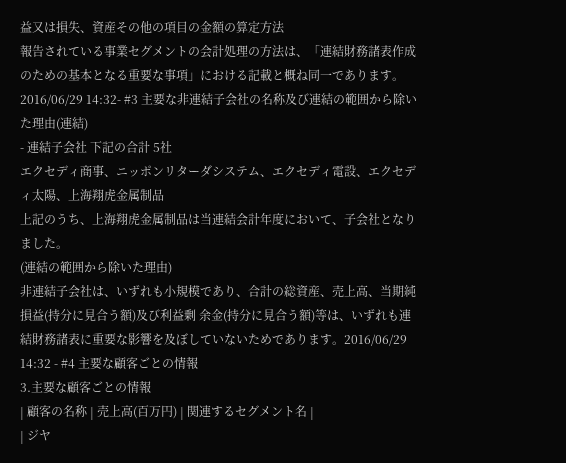益又は損失、資産その他の項目の金額の算定方法
報告されている事業セグメントの会計処理の方法は、「連結財務諸表作成のための基本となる重要な事項」における記載と概ね同一であります。
2016/06/29 14:32- #3 主要な非連結子会社の名称及び連結の範囲から除いた理由(連結)
- 連結子会社 下記の合計 5社
エクセディ商事、ニッポンリターダシステム、エクセディ電設、エクセディ太陽、上海翔虎金属制品
上記のうち、上海翔虎金属制品は当連結会計年度において、子会社となりました。
(連結の範囲から除いた理由)
非連結子会社は、いずれも小規模であり、合計の総資産、売上高、当期純損益(持分に見合う額)及び利益剰 余金(持分に見合う額)等は、いずれも連結財務諸表に重要な影響を及ぼしていないためであります。2016/06/29 14:32 - #4 主要な顧客ごとの情報
3.主要な顧客ごとの情報
| 顧客の名称 | 売上高(百万円) | 関連するセグメント名 |
| ジヤ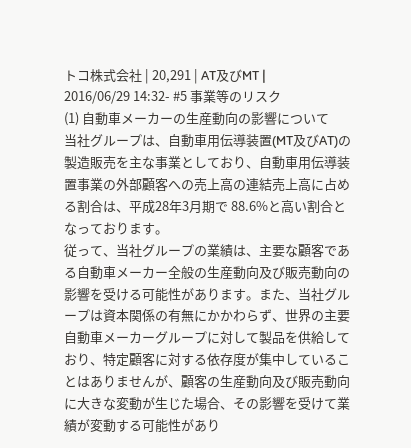トコ株式会社 | 20,291 | AT及びMT |
2016/06/29 14:32- #5 事業等のリスク
(1) 自動車メーカーの生産動向の影響について
当社グループは、自動車用伝導装置(MT及びAT)の製造販売を主な事業としており、自動車用伝導装置事業の外部顧客への売上高の連結売上高に占める割合は、平成28年3月期で 88.6%と高い割合となっております。
従って、当社グループの業績は、主要な顧客である自動車メーカー全般の生産動向及び販売動向の影響を受ける可能性があります。また、当社グループは資本関係の有無にかかわらず、世界の主要自動車メーカーグループに対して製品を供給しており、特定顧客に対する依存度が集中していることはありませんが、顧客の生産動向及び販売動向に大きな変動が生じた場合、その影響を受けて業績が変動する可能性があり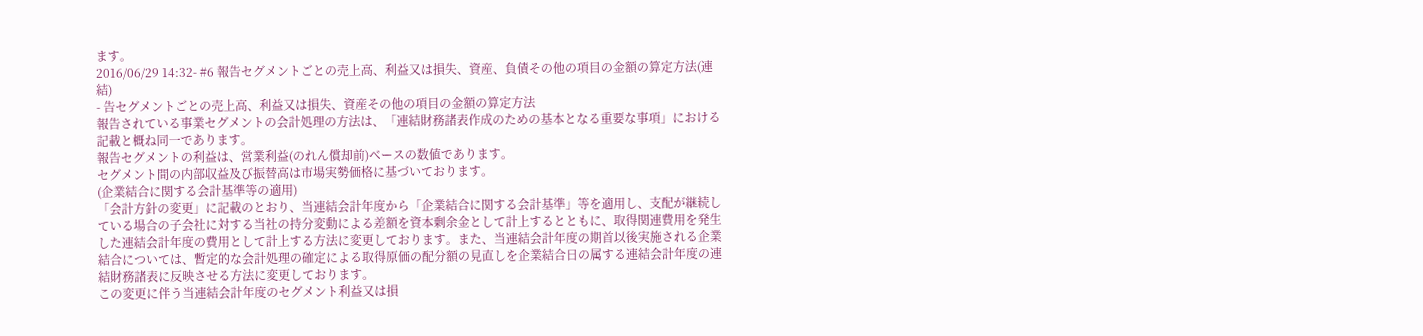ます。
2016/06/29 14:32- #6 報告セグメントごとの売上高、利益又は損失、資産、負債その他の項目の金額の算定方法(連結)
- 告セグメントごとの売上高、利益又は損失、資産その他の項目の金額の算定方法
報告されている事業セグメントの会計処理の方法は、「連結財務諸表作成のための基本となる重要な事項」における記載と概ね同一であります。
報告セグメントの利益は、営業利益(のれん償却前)ベースの数値であります。
セグメント間の内部収益及び振替高は市場実勢価格に基づいております。
(企業結合に関する会計基準等の適用)
「会計方針の変更」に記載のとおり、当連結会計年度から「企業結合に関する会計基準」等を適用し、支配が継続している場合の子会社に対する当社の持分変動による差額を資本剰余金として計上するとともに、取得関連費用を発生した連結会計年度の費用として計上する方法に変更しております。また、当連結会計年度の期首以後実施される企業結合については、暫定的な会計処理の確定による取得原価の配分額の見直しを企業結合日の属する連結会計年度の連結財務諸表に反映させる方法に変更しております。
この変更に伴う当連結会計年度のセグメント利益又は損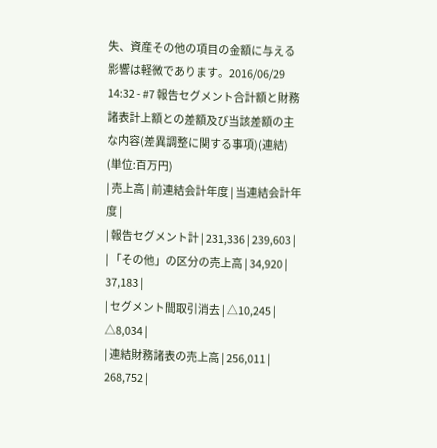失、資産その他の項目の金額に与える影響は軽微であります。2016/06/29 14:32 - #7 報告セグメント合計額と財務諸表計上額との差額及び当該差額の主な内容(差異調整に関する事項)(連結)
(単位:百万円)
| 売上高 | 前連結会計年度 | 当連結会計年度 |
| 報告セグメント計 | 231,336 | 239,603 |
| 「その他」の区分の売上高 | 34,920 | 37,183 |
| セグメント間取引消去 | △10,245 | △8,034 |
| 連結財務諸表の売上高 | 256,011 | 268,752 |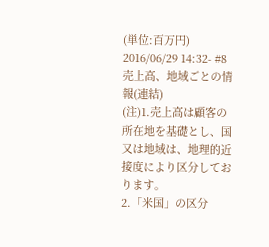(単位:百万円)
2016/06/29 14:32- #8 売上高、地域ごとの情報(連結)
(注)1.売上高は顧客の所在地を基礎とし、国又は地域は、地理的近接度により区分しております。
2.「米国」の区分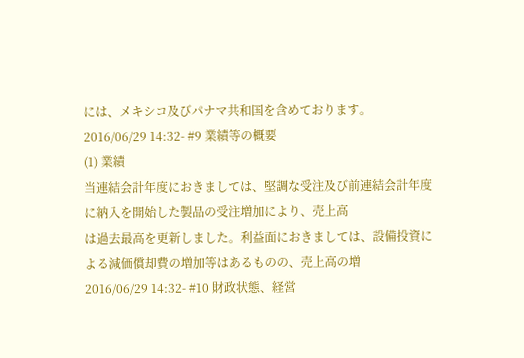には、メキシコ及びパナマ共和国を含めております。
2016/06/29 14:32- #9 業績等の概要
(1) 業績
当連結会計年度におきましては、堅調な受注及び前連結会計年度に納入を開始した製品の受注増加により、売上高
は過去最高を更新しました。利益面におきましては、設備投資による減価償却費の増加等はあるものの、売上高の増
2016/06/29 14:32- #10 財政状態、経営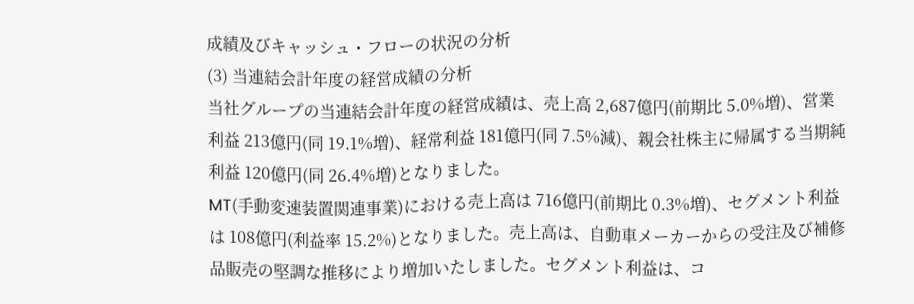成績及びキャッシュ・フローの状況の分析
(3) 当連結会計年度の経営成績の分析
当社グループの当連結会計年度の経営成績は、売上高 2,687億円(前期比 5.0%増)、営業利益 213億円(同 19.1%増)、経常利益 181億円(同 7.5%減)、親会社株主に帰属する当期純利益 120億円(同 26.4%増)となりました。
MT(手動変速装置関連事業)における売上高は 716億円(前期比 0.3%増)、セグメント利益は 108億円(利益率 15.2%)となりました。売上高は、自動車メーカーからの受注及び補修品販売の堅調な推移により増加いたしました。セグメント利益は、コ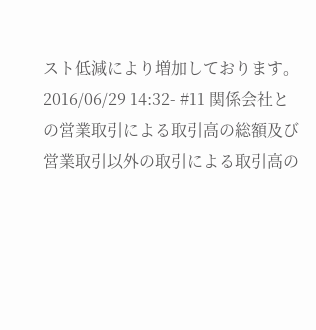スト低減により増加しております。
2016/06/29 14:32- #11 関係会社との営業取引による取引高の総額及び営業取引以外の取引による取引高の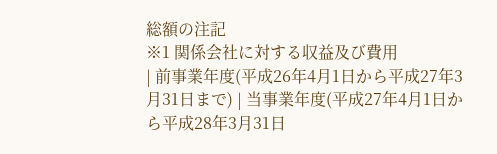総額の注記
※1 関係会社に対する収益及び費用
| 前事業年度(平成26年4月1日から平成27年3月31日まで) | 当事業年度(平成27年4月1日から平成28年3月31日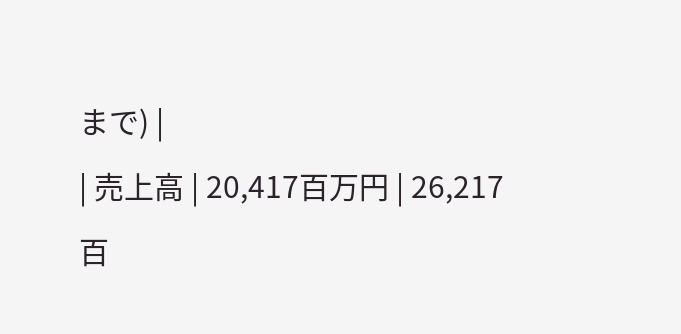まで) |
| 売上高 | 20,417百万円 | 26,217百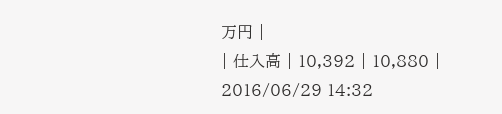万円 |
| 仕入高 | 10,392 | 10,880 |
2016/06/29 14:32